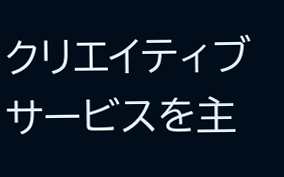クリエイティブサービスを主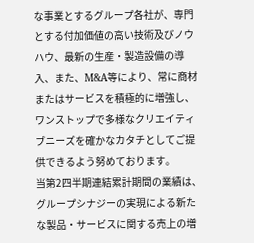な事業とするグループ各社が、専門とする付加価値の高い技術及びノウハウ、最新の生産・製造設備の導入、また、M&A等により、常に商材またはサービスを積極的に増強し、ワンストップで多様なクリエイティブニーズを確かなカタチとしてご提供できるよう努めております。
当第2四半期連結累計期間の業績は、グループシナジーの実現による新たな製品・サービスに関する売上の増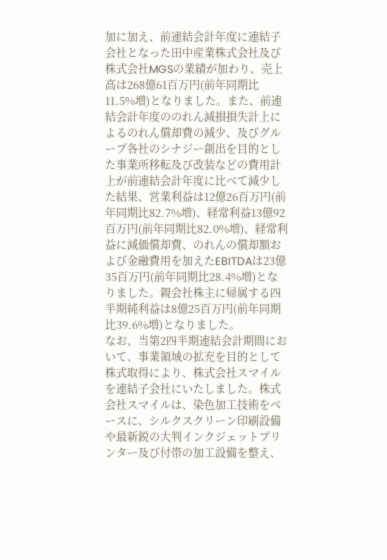加に加え、前連結会計年度に連結子会社となった田中産業株式会社及び株式会社MGSの業績が加わり、売上高は268億61百万円(前年同期比11.5%増)となりました。また、前連結会計年度ののれん減損損失計上によるのれん償却費の減少、及びグループ各社のシナジー創出を目的とした事業所移転及び改装などの費用計上が前連結会計年度に比べて減少した結果、営業利益は12億26百万円(前年同期比82.7%増)、経常利益13億92百万円(前年同期比82.0%増)、経常利益に減価償却費、のれんの償却額および金融費用を加えたEBITDAは23億35百万円(前年同期比28.4%増)となりました。親会社株主に帰属する四半期純利益は8億25百万円(前年同期比39.6%増)となりました。
なお、当第2四半期連結会計期間において、事業領域の拡充を目的として株式取得により、株式会社スマイルを連結子会社にいたしました。株式会社スマイルは、染色加工技術をベースに、シルクスクリーン印刷設備や最新鋭の大判インクジェットプリンター及び付帯の加工設備を整え、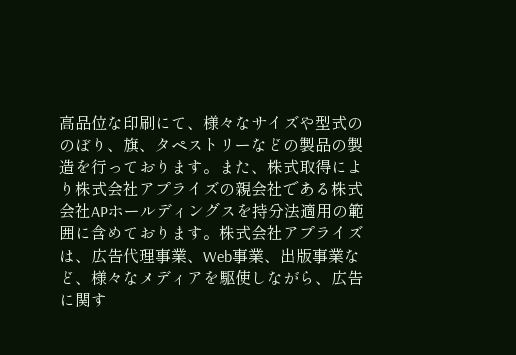高品位な印刷にて、様々なサイズや型式ののぼり、旗、タペストリーなどの製品の製造を行っております。また、株式取得により株式会社アプライズの親会社である株式会社APホールディングスを持分法適用の範囲に含めております。株式会社アプライズは、広告代理事業、Web事業、出版事業など、様々なメディアを駆使しながら、広告に関す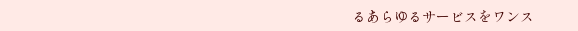るあらゆるサービスをワンス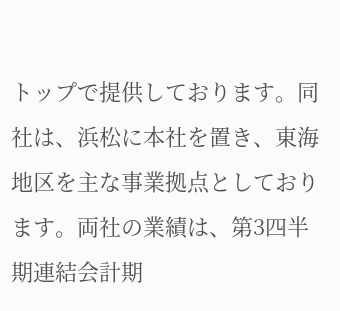トップで提供しております。同社は、浜松に本社を置き、東海地区を主な事業拠点としております。両社の業績は、第3四半期連結会計期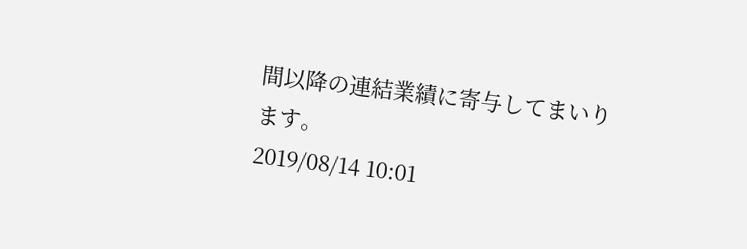間以降の連結業績に寄与してまいります。
2019/08/14 10:01